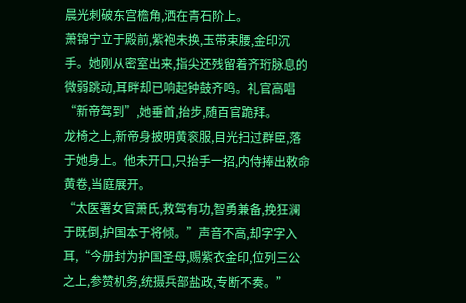晨光刺破东宫檐角,洒在青石阶上。
萧锦宁立于殿前,紫袍未换,玉带束腰,金印沉手。她刚从密室出来,指尖还残留着齐珩脉息的微弱跳动,耳畔却已响起钟鼓齐鸣。礼官高唱“新帝驾到”,她垂首,抬步,随百官跪拜。
龙椅之上,新帝身披明黄衮服,目光扫过群臣,落于她身上。他未开口,只抬手一招,内侍捧出敕命黄卷,当庭展开。
“太医署女官萧氏,救驾有功,智勇兼备,挽狂澜于既倒,护国本于将倾。”声音不高,却字字入耳,“今册封为护国圣母,赐紫衣金印,位列三公之上,参赞机务,统摄兵部盐政,专断不奏。”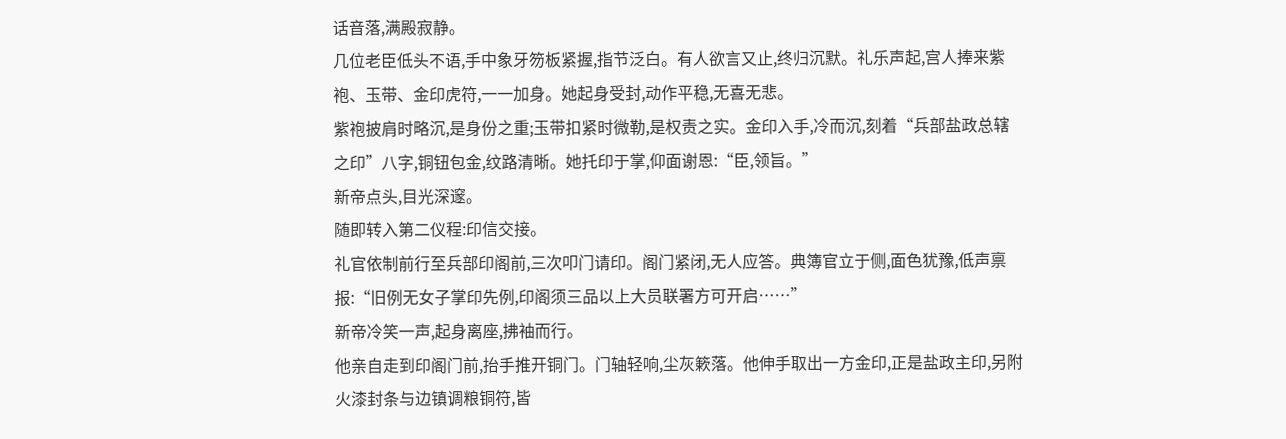话音落,满殿寂静。
几位老臣低头不语,手中象牙笏板紧握,指节泛白。有人欲言又止,终归沉默。礼乐声起,宫人捧来紫袍、玉带、金印虎符,一一加身。她起身受封,动作平稳,无喜无悲。
紫袍披肩时略沉,是身份之重;玉带扣紧时微勒,是权责之实。金印入手,冷而沉,刻着“兵部盐政总辖之印”八字,铜钮包金,纹路清晰。她托印于掌,仰面谢恩:“臣,领旨。”
新帝点头,目光深邃。
随即转入第二仪程:印信交接。
礼官依制前行至兵部印阁前,三次叩门请印。阁门紧闭,无人应答。典簿官立于侧,面色犹豫,低声禀报:“旧例无女子掌印先例,印阁须三品以上大员联署方可开启……”
新帝冷笑一声,起身离座,拂袖而行。
他亲自走到印阁门前,抬手推开铜门。门轴轻响,尘灰簌落。他伸手取出一方金印,正是盐政主印,另附火漆封条与边镇调粮铜符,皆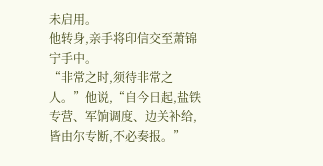未启用。
他转身,亲手将印信交至萧锦宁手中。
“非常之时,须待非常之人。”他说,“自今日起,盐铁专营、军饷调度、边关补给,皆由尔专断,不必奏报。”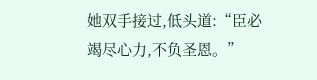她双手接过,低头道:“臣必竭尽心力,不负圣恩。”